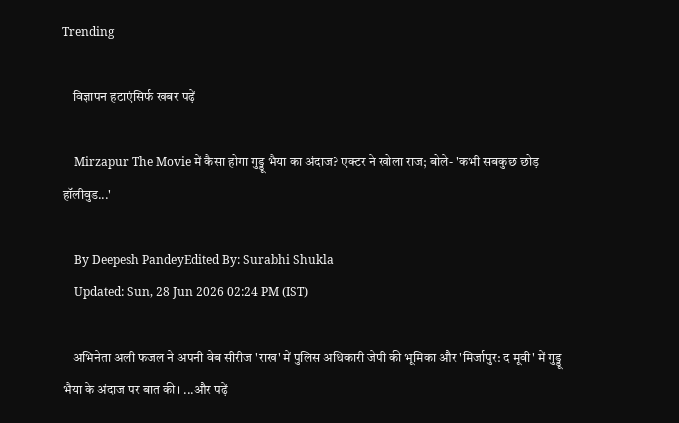Trending

    विज्ञापन हटाएंसिर्फ खबर पढ़ें

    Mirzapur The Movie में कैसा होगा गुड्डू भैया का अंदाज? एक्टर ने खोला राज; बोले- 'कभी सबकुछ छोड़ हॉलीवुड...'

    By Deepesh PandeyEdited By: Surabhi Shukla
    Updated: Sun, 28 Jun 2026 02:24 PM (IST)

    अभिनेता अली फजल ने अपनी वेब सीरीज 'राख' में पुलिस अधिकारी जेपी की भूमिका और 'मिर्जापुर: द मूवी' में गुड्डू भैया के अंदाज पर बात की। ...और पढ़ें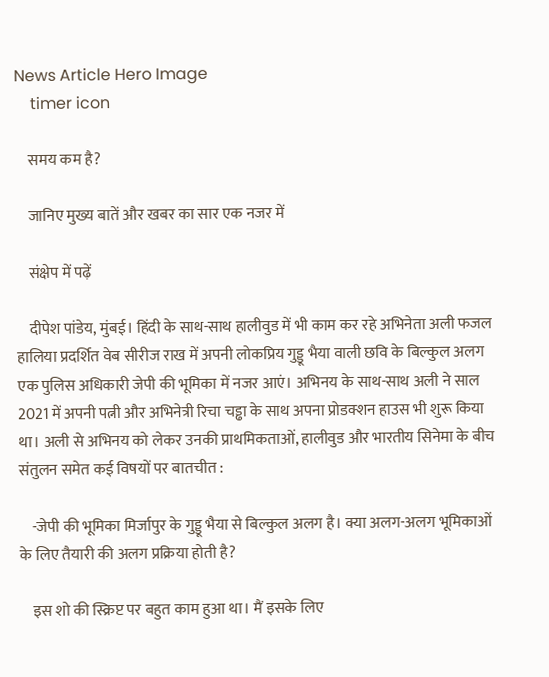News Article Hero Image
    timer icon

    समय कम है?

    जानिए मुख्य बातें और खबर का सार एक नजर में

    संक्षेप में पढ़ें

    दीपेश पांडेय, मुंबई। हिंदी के साथ-साथ हालीवुड में भी काम कर रहे अभिनेता अली फजल हालिया प्रदर्शित वेब सीरीज राख में अपनी लोकप्रिय गुड्डू भैया वाली छवि के बिल्कुल अलग एक पुलिस अधिकारी जेपी की भूमिका में नजर आएं। अभिनय के साथ-साथ अली ने साल 2021 में अपनी पत्नी और अभिनेत्री रिचा चड्ढा के साथ अपना प्रोडक्शन हाउस भी शुरू किया था। अली से अभिनय को लेकर उनकी प्राथमिकताओं, हालीवुड और भारतीय सिनेमा के बीच संतुलन समेत कई विषयों पर बातचीत :

    -जेपी की भूमिका मिर्जापुर के गुड्डू भैया से बिल्कुल अलग है। क्या अलग-अलग भूमिकाओं के लिए तैयारी की अलग प्रक्रिया होती है?

    इस शो की स्क्रिप्ट पर बहुत काम हुआ था। मैं इसके लिए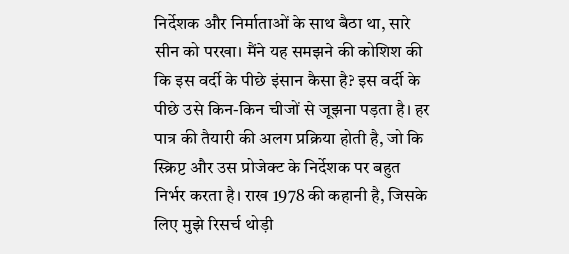निर्देशक और निर्माताओं के साथ बैठा था, सारे सीन को परखा। मैंने यह समझने की कोशिश की कि इस वर्दी के पीछे इंसान कैसा है? इस वर्दी के पीछे उसे किन-किन चीजों से जूझना पड़ता है। हर पात्र की तैयारी की अलग प्रक्रिया होती है, जो कि स्क्रिप्ट और उस प्रोजेक्ट के निर्देशक पर बहुत निर्भर करता है। राख 1978 की कहानी है, जिसके लिए मुझे रिसर्च थोड़ी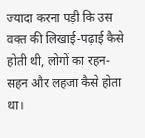ज्यादा करना पड़ी कि उस वक्त की लिखाई-पढ़ाई कैसे होती थी, लोगों का रहन-सहन और लहजा कैसे होता था।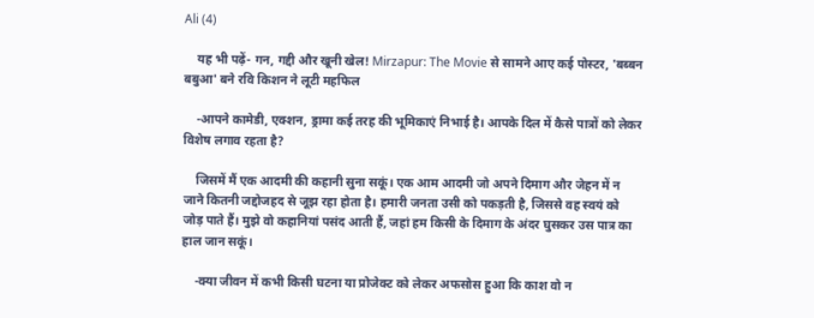Ali (4)

    यह भी पढ़ें- गन, गद्दी और खूनी खेल! Mirzapur: The Movie से सामने आए कई पोस्टर, 'बब्बन बबुआ' बने रवि किशन ने लूटी महफिल

    -आपने कामेडी, एक्शन, ड्रामा कई तरह की भूमिकाएं निभाई है। आपके दिल में कैसे पात्रों को लेकर विशेष लगाव रहता है?

    जिसमें मैं एक आदमी की कहानी सुना सकूं। एक आम आदमी जो अपने दिमाग और जेहन में न जाने कितनी जद्दोजहद से जूझ रहा होता है। हमारी जनता उसी को पकड़ती है, जिससे वह स्वयं को जोड़ पाते हैं। मुझे वो कहानियां पसंद आती हैं, जहां हम किसी के दिमाग के अंदर घुसकर उस पात्र का हाल जान सकूं।

    -क्या जीवन में कभी किसी घटना या प्रोजेक्ट को लेकर अफसोस हुआ कि काश वो न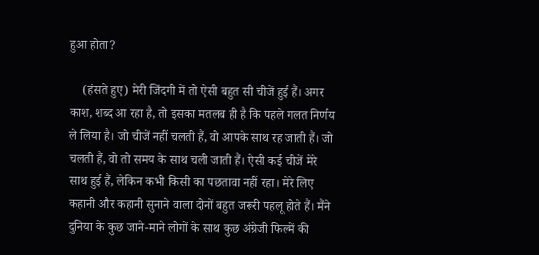हुआ होता?

    (हंसते हुए) मेरी जिंदगी में तो ऐसी बहुत सी चीजें हुई हैं। अगर काश, शब्द आ रहा है, तो इसका मतलब ही है कि पहले गलत निर्णय ले लिया है। जो चीजें नहीं चलती हैं, वो आपके साथ रह जाती हैं। जो चलती हैं, वो तो समय के साथ चली जाती हैं। ऐसी कई चीजें मेरे साथ हुई हैं, लेकिन कभी किसी का पछतावा नहीं रहा। मेरे लिए कहानी और कहानी सुनाने वाला दोनों बहुत जरूरी पहलू होते हैं। मैंने दुनिया के कुछ जाने-माने लोगों के साथ कुछ अंग्रेजी फिल्में की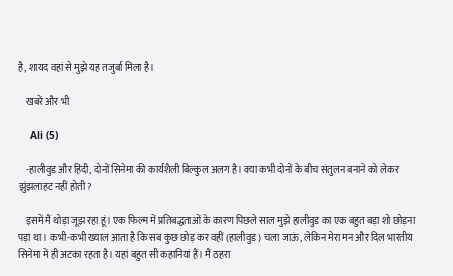है, शायद वहां से मुझे यह तजुर्बा मिला है।

    खबरें और भी

    Ali (5)

    -हालीवुड और हिंदी, दोनों सिनेमा की कार्यशैली बिल्कुल अलग है। क्या कभी दोनों के बीच संतुलन बनाने को लेकर झुंझलाहट नहीं होती?

    इसमें मैं थोड़ा जूझ रहा हूं। एक फिल्म में प्रतिबद्धताओं के कारण पिछले साल मुझे हालीवुड का एक बहुत बड़ा शो छोड़ना पड़ा था। कभी-कभी ख्याल आता है कि सब कुछ छोड़ कर वहीं (हालीवुड) चला जाऊं, लेकिन मेरा मन और दिल भारतीय सिनेमा में ही अटका रहता है। यहां बहुत सी कहानियां हैं। मैं ठहरा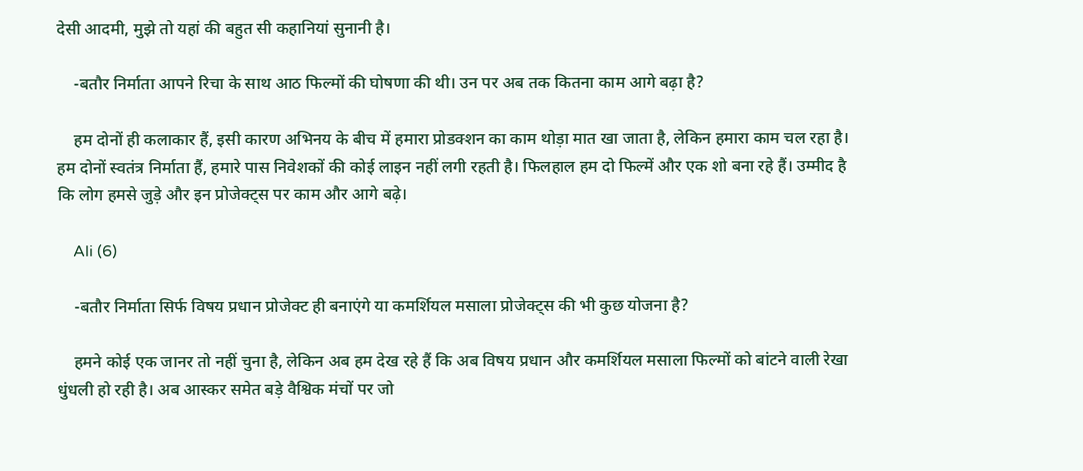देसी आदमी, मुझे तो यहां की बहुत सी कहानियां सुनानी है।

    -बतौर निर्माता आपने रिचा के साथ आठ फिल्मों की घोषणा की थी। उन पर अब तक कितना काम आगे बढ़ा है?

    हम दोनों ही कलाकार हैं, इसी कारण अभिनय के बीच में हमारा प्रोडक्शन का काम थोड़ा मात खा जाता है, लेकिन हमारा काम चल रहा है। हम दोनों स्वतंत्र निर्माता हैं, हमारे पास निवेशकों की कोई लाइन नहीं लगी रहती है। फिलहाल हम दो फिल्में और एक शो बना रहे हैं। उम्मीद है कि लोग हमसे जुड़े और इन प्रोजेक्ट्स पर काम और आगे बढ़े।

    Ali (6)

    -बतौर निर्माता सिर्फ विषय प्रधान प्रोजेक्ट ही बनाएंगे या कमर्शियल मसाला प्रोजेक्ट्स की भी कुछ योजना है?

    हमने कोई एक जानर तो नहीं चुना है, लेकिन अब हम देख रहे हैं कि अब विषय प्रधान और कमर्शियल मसाला फिल्मों को बांटने वाली रेखा धुंधली हो रही है। अब आस्कर समेत बड़े वैश्विक मंचों पर जो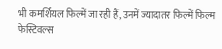भी कमर्शियल फिल्में जा रही हैं, उनमें ज्यादातर फिल्में फिल्म फेस्टिवल्स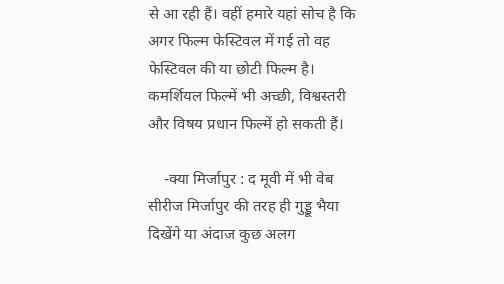से आ रही हैं। वहीं हमारे यहां सोच है कि अगर फिल्म फेस्टिवल में गई तो वह फेस्टिवल की या छोटी फिल्म है। कमर्शियल फिल्में भी अच्छी, विश्वस्तरी और विषय प्रधान फिल्में हो सकती हैं।

    -क्या मिर्जापुर : द मूवी में भी वेब सीरीज मिर्जापुर की तरह ही गुड्डू भैया दिखेंगे या अंदाज कुछ अलग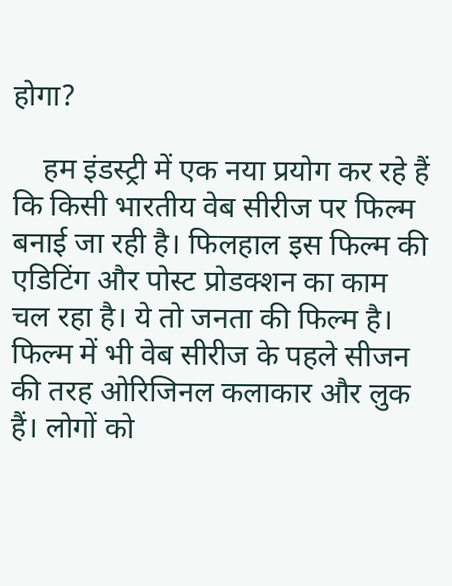होगा?

    हम इंडस्ट्री में एक नया प्रयोग कर रहे हैं कि किसी भारतीय वेब सीरीज पर फिल्म बनाई जा रही है। फिलहाल इस फिल्म की एडिटिंग और पोस्ट प्रोडक्शन का काम चल रहा है। ये तो जनता की फिल्म है। फिल्म में भी वेब सीरीज के पहले सीजन की तरह ओरिजिनल कलाकार और लुक हैं। लोगों को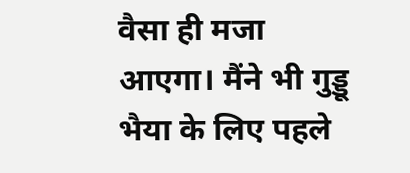वैसा ही मजा आएगा। मैंने भी गुड्डू भैया के लिए पहले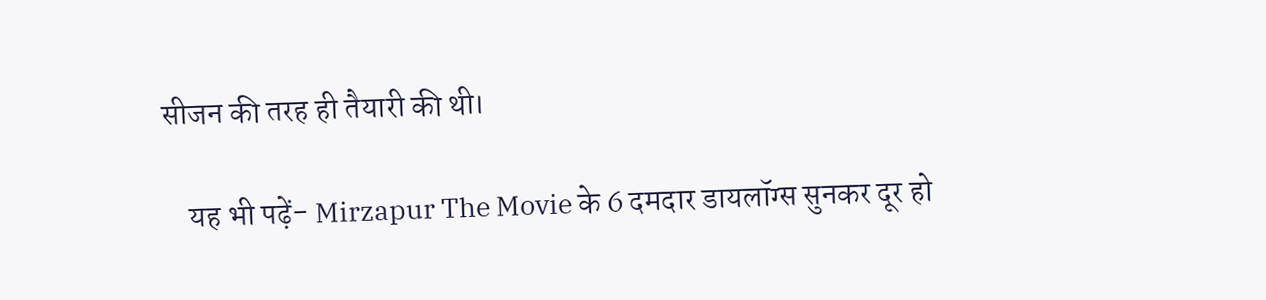सीजन की तरह ही तैयारी की थी।

    यह भी पढ़ें- Mirzapur The Movie के 6 दमदार डायलॉग्स सुनकर दूर हो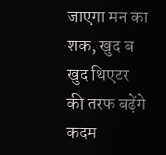जाएगा मन का शक, खुद ब खुद थिएटर की तरफ बढ़ेंगे कदम